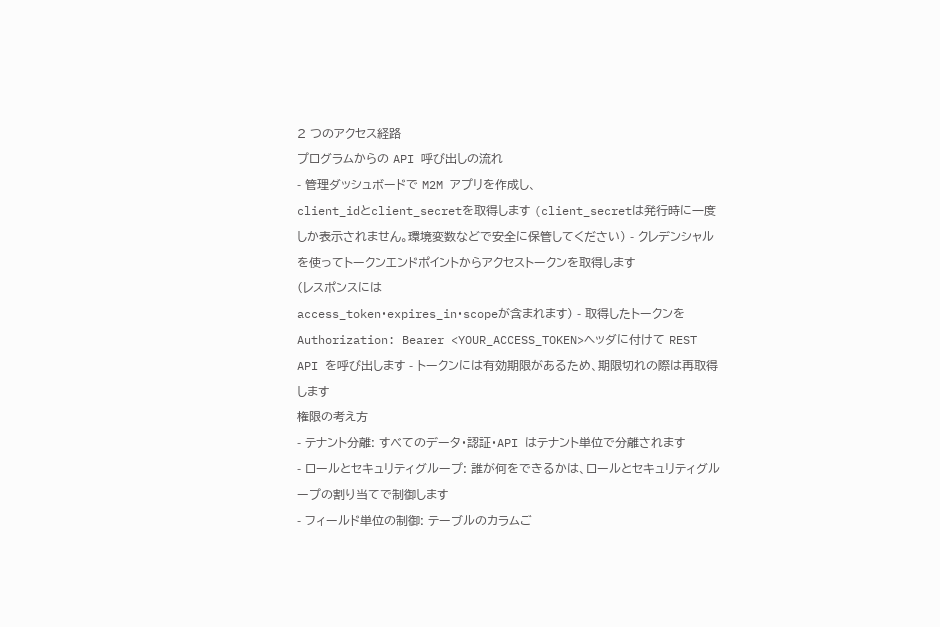2 つのアクセス経路
プログラムからの API 呼び出しの流れ
- 管理ダッシュボードで M2M アプリを作成し、
client_idとclient_secretを取得します (client_secretは発行時に一度しか表示されません。環境変数などで安全に保管してください) - クレデンシャルを使ってトークンエンドポイントからアクセストークンを取得します
(レスポンスには
access_token・expires_in・scopeが含まれます) - 取得したトークンを
Authorization: Bearer <YOUR_ACCESS_TOKEN>ヘッダに付けて REST API を呼び出します - トークンには有効期限があるため、期限切れの際は再取得します
権限の考え方
- テナント分離: すべてのデータ・認証・API はテナント単位で分離されます
- ロールとセキュリティグループ: 誰が何をできるかは、ロールとセキュリティグループの割り当てで制御します
- フィールド単位の制御: テーブルのカラムご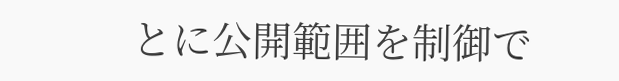とに公開範囲を制御で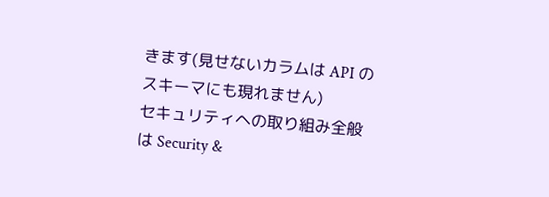きます(見せないカラムは API のスキーマにも現れません)
セキュリティへの取り組み全般は Security &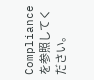Compliance を参照してください。